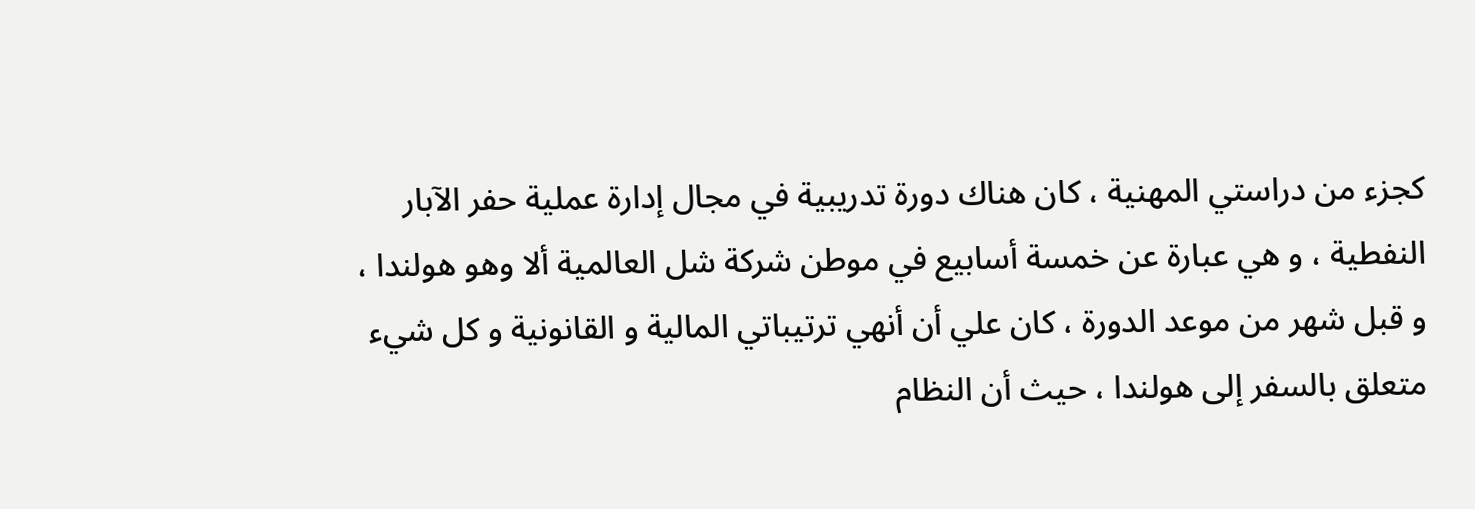كجزء من دراستي المهنية ، كان هناك دورة تدريبية في مجال إدارة عملية حفر الآبار النفطية ، و هي عبارة عن خمسة أسابيع في موطن شركة شل العالمية ألا وهو هولندا ، و قبل شهر من موعد الدورة ، كان علي أن أنهي ترتيباتي المالية و القانونية و كل شيء متعلق بالسفر إلى هولندا ، حيث أن النظام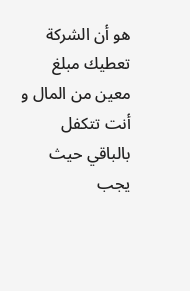هو أن الشركة تعطيك مبلغ معين من المال و أنت تتكفل بالباقي حيث يجب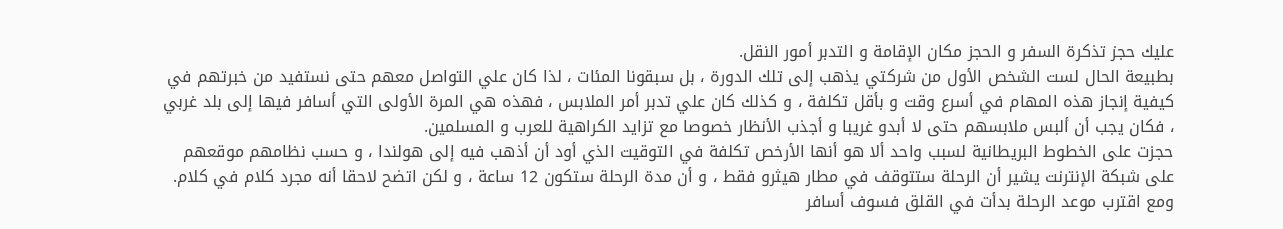عليك حجز تذكرة السفر و الحجز مكان الإقامة و التدبر أمور النقل.
بطبيعة الحال لست الشخص الأول من شركتي يذهب إلى تلك الدورة ، بل سبقونا المئات ، لذا كان علي التواصل معهم حتى نستفيد من خبرتهم في كيفية إنجاز هذه المهام في أسرع وقت و بأقل تكلفة ، و كذلك كان علي تدبر أمر الملابس ، فهذه هي المرة الأولى التي أسافر فيها إلى بلد غربي ، فكان يجب أن ألبس ملابسهم حتى لا أبدو غريبا و أجذب الأنظار خصوصا مع تزايد الكراهية للعرب و المسلمين.
حجزت على الخطوط البريطانية لسبب واحد ألا هو أنها الأرخص تكلفة في التوقيت الذي أود أن أذهب فيه إلى هولندا ، و حسب نظامهم موقعهم على شبكة الإنترنت يشير أن الرحلة ستتوقف في مطار هيثرو فقط ، و أن مدة الرحلة ستكون 12 ساعة ، و لكن اتضح لاحقا أنه مجرد كلام في كلام.
ومع اقترب موعد الرحلة بدأت في القلق فسوف أسافر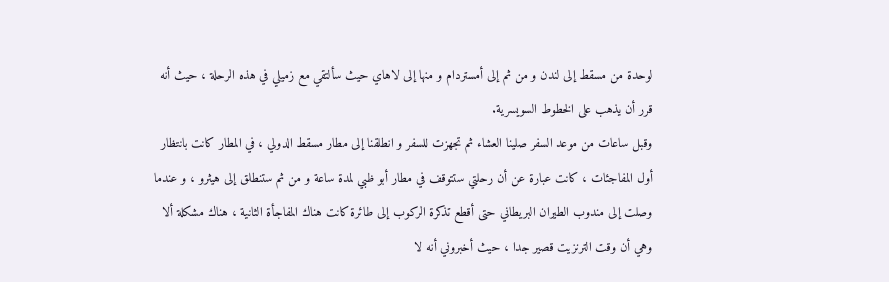لوحدة من مسقط إلى لندن و من ثم إلى أمستردام و منها إلى لاهاي حيث سألتقي مع زميلي في هذه الرحلة ، حيث أنه قرر أن يذهب على الخطوط السويسرية.
وقبل ساعات من موعد السفر صلينا العشاء ثم تجهزت للسفر و انطلقنا إلى مطار مسقط الدولي ، في المطار كانت بانتظار أول المفاجئات ، كانت عبارة عن أن رحلتي ستتوقف في مطار أبو ظبي لمدة ساعة و من ثم ستنطلق إلى هيثرو ، و عندما وصلت إلى مندوب الطيران البريطاني حتى أقطع تذكرة الركوب إلى طائرة كانت هناك المفاجأة الثانية ، هناك مشكلة ألا وهي أن وقت الترنزيت قصير جدا ، حيث أخبروني أنه لا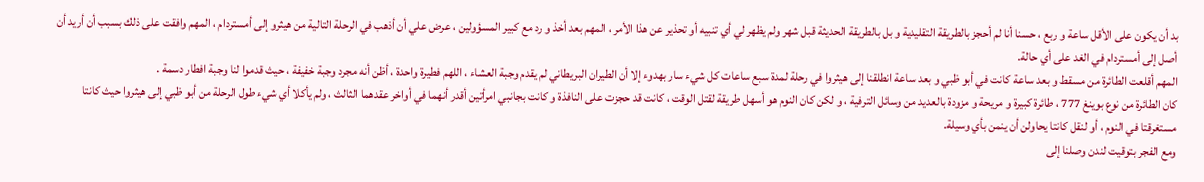بد أن يكون على الأقل ساعة و ربع ، حسنا أنا لم أحجز بالطريقة التقليدية و بل بالطريقة الحديثة قبل شهر ولم يظهر لي أي تنبيه أو تحذير عن هذا الأمر ، المهم بعد أخذ و رد مع كبير المسؤولين ، عرض علي أن أذهب في الرحلة التالية من هيثرو إلى أمستردام ، المهم وافقت على ذلك بسبب أن أريد أن أصل إلى أمستردام في الغد على أي حالة.
المهم أقلعت الطائرة من مسقط و بعد ساعة كانت في أبو ظبي و بعد ساعة انطلقنا إلى هيثروا في رحلة لمدة سبع ساعات كل شيء سار بهدوء إلا أن الطيران البريطاني لم يقدم وجبة العشاء ، اللهم فطيرة واحدة ، أظن أنه مجرد وجبة خفيفة ، حيث قدموا لنا وجبة افطار دسمة .
كان الطائرة من نوع بوينغ 777 ، طائرة كبيرة و مريحة و مزودة بالعديد من وسائل الترفية ، و لكن كان النوم هو أسهل طريقة لقتل الوقت ، كانت قد حجزت على النافذة و كانت بجانبي امرأتين أقدر أنهما في أواخر عقدهما الثالث ، ولم يأكلا أي شيء طول الرحلة من أبو ظبي إلى هيثروا حيث كانتا مستغرقتا في النوم ، أو لنقل كانتا يحاولن أن ينمن بأي وسيلة.
ومع الفجر بتوقيت لندن وصلنا إلى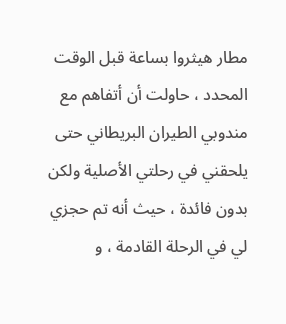مطار هيثروا بساعة قبل الوقت المحدد ، حاولت أن أتفاهم مع مندوبي الطيران البريطاني حتى يلحقني في رحلتي الأصلية ولكن بدون فائدة ، حيث أنه تم حجزي لي في الرحلة القادمة ، و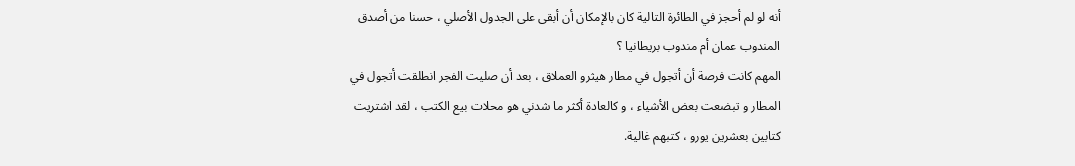أنه لو لم أحجز في الطائرة التالية كان بالإمكان أن أبقى على الجدول الأصلي ، حسنا من أصدق المندوب عمان أم مندوب بريطانيا ؟
المهم كانت فرصة أن أتجول في مطار هيثرو العملاق ، بعد أن صليت الفجر انطلقت أتجول في المطار و تبضعت بعض الأشياء ، و كالعادة أكثر ما شدني هو محلات بيع الكتب ، لقد اشتريت كتابين بعشرين يورو ، كتبهم غالية.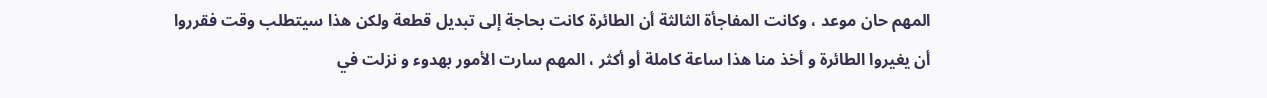المهم حان موعد ، وكانت المفاجأة الثالثة أن الطائرة كانت بحاجة إلى تبديل قطعة ولكن هذا سيتطلب وقت فقرروا أن يغيروا الطائرة و أخذ منا هذا ساعة كاملة أو أكثر ، المهم سارت الأمور بهدوء و نزلت في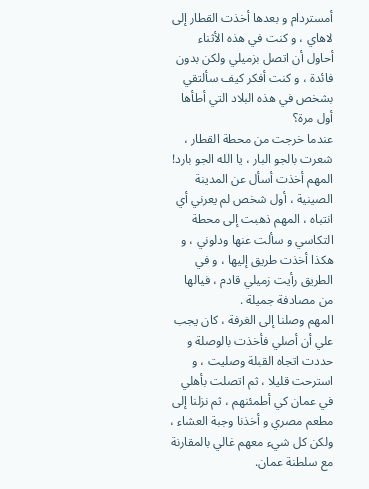أمستردام و بعدها أخذت القطار إلى لاهاي ، و كنت في هذه الأثناء أحاول أن اتصل بزميلي ولكن بدون فائدة ، و كنت أفكر كيف سألتقي بشخص في هذه البلاد التي أطأها أول مرة؟
عندما خرجت من محطة القطار ، شعرت بالجو البار ، يا الله الجو بارد! المهم أخذت أسأل عن المدينة الصينية ، أول شخص لم يعرني أي انتباه ، المهم ذهبت إلى محطة التكاسي و سألت عنها ودلوني ، و هكذا أخذت طريق إليها ، و في الطريق رأيت زميلي قادم ، فيالها من مصادفة جميلة .
المهم وصلنا إلى الغرفة ، كان يجب علي أن أصلي فأخذت بالوصلة و حددت اتجاه القبلة وصليت ، و استرحت قليلا ، ثم اتصلت بأهلي في عمان كي أطمئنهم ، ثم نزلنا إلى مطعم مصري و أخذنا وجبة العشاء ، ولكن كل شيء معهم غالي بالمقارنة مع سلطنة عمان.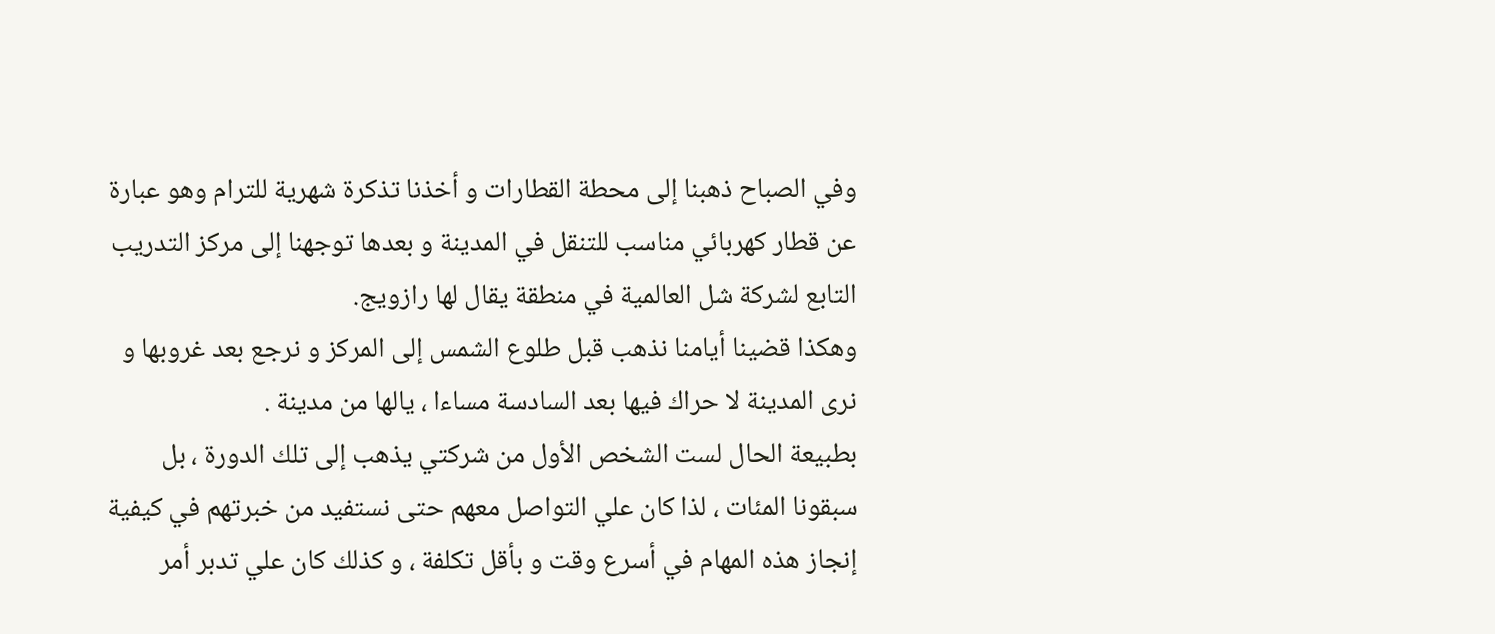وفي الصباح ذهبنا إلى محطة القطارات و أخذنا تذكرة شهرية للترام وهو عبارة عن قطار كهربائي مناسب للتنقل في المدينة و بعدها توجهنا إلى مركز التدريب التابع لشركة شل العالمية في منطقة يقال لها رازويج.
وهكذا قضينا أيامنا نذهب قبل طلوع الشمس إلى المركز و نرجع بعد غروبها و نرى المدينة لا حراك فيها بعد السادسة مساءا ، يالها من مدينة .
بطبيعة الحال لست الشخص الأول من شركتي يذهب إلى تلك الدورة ، بل سبقونا المئات ، لذا كان علي التواصل معهم حتى نستفيد من خبرتهم في كيفية إنجاز هذه المهام في أسرع وقت و بأقل تكلفة ، و كذلك كان علي تدبر أمر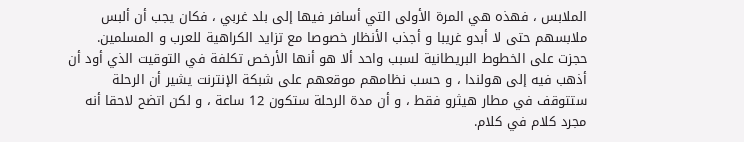الملابس ، فهذه هي المرة الأولى التي أسافر فيها إلى بلد غربي ، فكان يجب أن ألبس ملابسهم حتى لا أبدو غريبا و أجذب الأنظار خصوصا مع تزايد الكراهية للعرب و المسلمين.
حجزت على الخطوط البريطانية لسبب واحد ألا هو أنها الأرخص تكلفة في التوقيت الذي أود أن أذهب فيه إلى هولندا ، و حسب نظامهم موقعهم على شبكة الإنترنت يشير أن الرحلة ستتوقف في مطار هيثرو فقط ، و أن مدة الرحلة ستكون 12 ساعة ، و لكن اتضح لاحقا أنه مجرد كلام في كلام.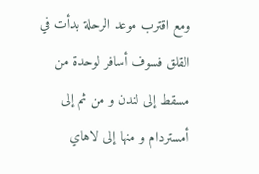ومع اقترب موعد الرحلة بدأت في القلق فسوف أسافر لوحدة من مسقط إلى لندن و من ثم إلى أمستردام و منها إلى لاهاي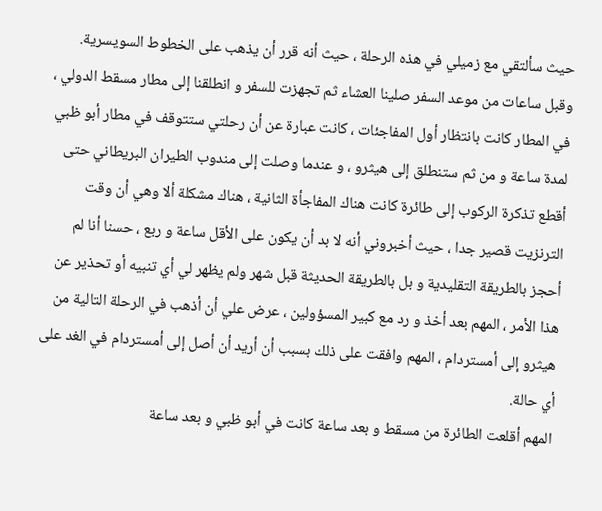حيث سألتقي مع زميلي في هذه الرحلة ، حيث أنه قرر أن يذهب على الخطوط السويسرية.
وقبل ساعات من موعد السفر صلينا العشاء ثم تجهزت للسفر و انطلقنا إلى مطار مسقط الدولي ، في المطار كانت بانتظار أول المفاجئات ، كانت عبارة عن أن رحلتي ستتوقف في مطار أبو ظبي لمدة ساعة و من ثم ستنطلق إلى هيثرو ، و عندما وصلت إلى مندوب الطيران البريطاني حتى أقطع تذكرة الركوب إلى طائرة كانت هناك المفاجأة الثانية ، هناك مشكلة ألا وهي أن وقت الترنزيت قصير جدا ، حيث أخبروني أنه لا بد أن يكون على الأقل ساعة و ربع ، حسنا أنا لم أحجز بالطريقة التقليدية و بل بالطريقة الحديثة قبل شهر ولم يظهر لي أي تنبيه أو تحذير عن هذا الأمر ، المهم بعد أخذ و رد مع كبير المسؤولين ، عرض علي أن أذهب في الرحلة التالية من هيثرو إلى أمستردام ، المهم وافقت على ذلك بسبب أن أريد أن أصل إلى أمستردام في الغد على أي حالة.
المهم أقلعت الطائرة من مسقط و بعد ساعة كانت في أبو ظبي و بعد ساعة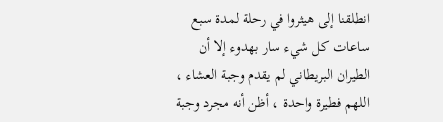انطلقنا إلى هيثروا في رحلة لمدة سبع ساعات كل شيء سار بهدوء إلا أن الطيران البريطاني لم يقدم وجبة العشاء ، اللهم فطيرة واحدة ، أظن أنه مجرد وجبة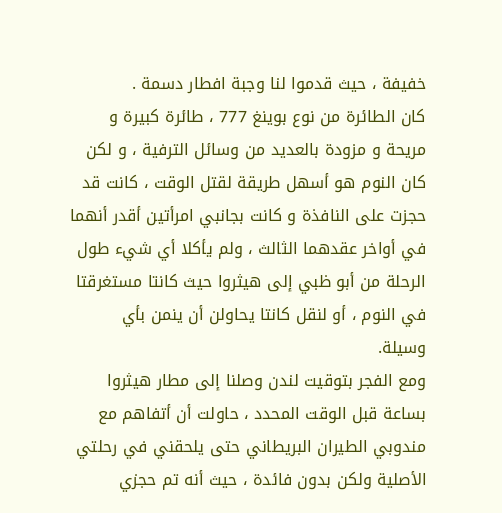خفيفة ، حيث قدموا لنا وجبة افطار دسمة .
كان الطائرة من نوع بوينغ 777 ، طائرة كبيرة و مريحة و مزودة بالعديد من وسائل الترفية ، و لكن كان النوم هو أسهل طريقة لقتل الوقت ، كانت قد حجزت على النافذة و كانت بجانبي امرأتين أقدر أنهما في أواخر عقدهما الثالث ، ولم يأكلا أي شيء طول الرحلة من أبو ظبي إلى هيثروا حيث كانتا مستغرقتا في النوم ، أو لنقل كانتا يحاولن أن ينمن بأي وسيلة.
ومع الفجر بتوقيت لندن وصلنا إلى مطار هيثروا بساعة قبل الوقت المحدد ، حاولت أن أتفاهم مع مندوبي الطيران البريطاني حتى يلحقني في رحلتي الأصلية ولكن بدون فائدة ، حيث أنه تم حجزي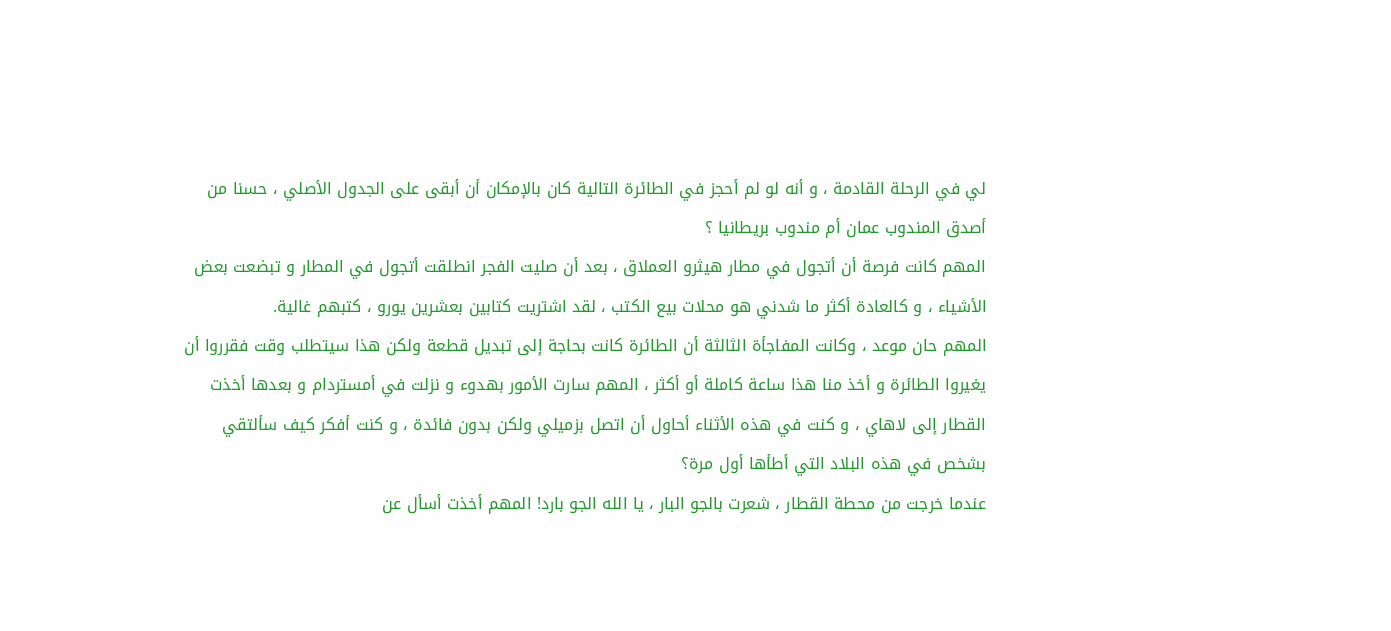لي في الرحلة القادمة ، و أنه لو لم أحجز في الطائرة التالية كان بالإمكان أن أبقى على الجدول الأصلي ، حسنا من أصدق المندوب عمان أم مندوب بريطانيا ؟
المهم كانت فرصة أن أتجول في مطار هيثرو العملاق ، بعد أن صليت الفجر انطلقت أتجول في المطار و تبضعت بعض الأشياء ، و كالعادة أكثر ما شدني هو محلات بيع الكتب ، لقد اشتريت كتابين بعشرين يورو ، كتبهم غالية.
المهم حان موعد ، وكانت المفاجأة الثالثة أن الطائرة كانت بحاجة إلى تبديل قطعة ولكن هذا سيتطلب وقت فقرروا أن يغيروا الطائرة و أخذ منا هذا ساعة كاملة أو أكثر ، المهم سارت الأمور بهدوء و نزلت في أمستردام و بعدها أخذت القطار إلى لاهاي ، و كنت في هذه الأثناء أحاول أن اتصل بزميلي ولكن بدون فائدة ، و كنت أفكر كيف سألتقي بشخص في هذه البلاد التي أطأها أول مرة؟
عندما خرجت من محطة القطار ، شعرت بالجو البار ، يا الله الجو بارد! المهم أخذت أسأل عن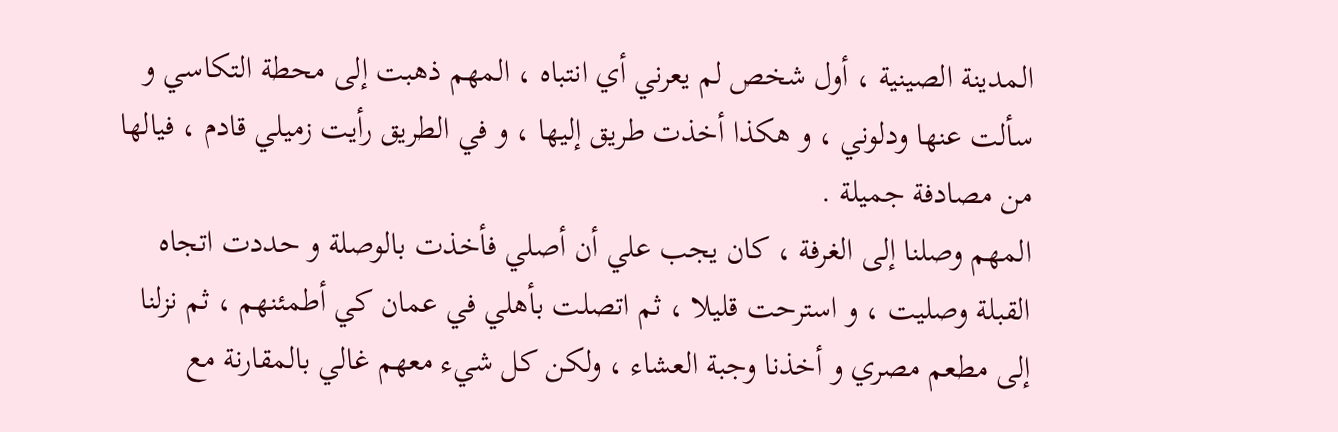المدينة الصينية ، أول شخص لم يعرني أي انتباه ، المهم ذهبت إلى محطة التكاسي و سألت عنها ودلوني ، و هكذا أخذت طريق إليها ، و في الطريق رأيت زميلي قادم ، فيالها من مصادفة جميلة .
المهم وصلنا إلى الغرفة ، كان يجب علي أن أصلي فأخذت بالوصلة و حددت اتجاه القبلة وصليت ، و استرحت قليلا ، ثم اتصلت بأهلي في عمان كي أطمئنهم ، ثم نزلنا إلى مطعم مصري و أخذنا وجبة العشاء ، ولكن كل شيء معهم غالي بالمقارنة مع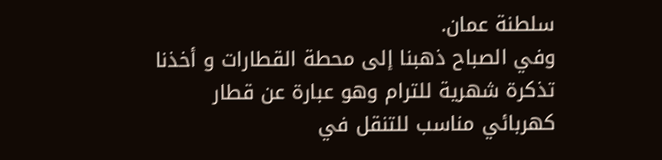سلطنة عمان.
وفي الصباح ذهبنا إلى محطة القطارات و أخذنا تذكرة شهرية للترام وهو عبارة عن قطار كهربائي مناسب للتنقل في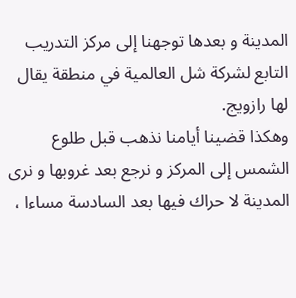المدينة و بعدها توجهنا إلى مركز التدريب التابع لشركة شل العالمية في منطقة يقال لها رازويج.
وهكذا قضينا أيامنا نذهب قبل طلوع الشمس إلى المركز و نرجع بعد غروبها و نرى المدينة لا حراك فيها بعد السادسة مساءا ،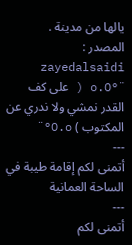يالها من مدينة .
المصدر : zayedalsaidi
¨°o.O ( على كف القدر نمشي ولا ندري عن المكتوب ) O.o°¨
---
أتمنى لكم إقامة طيبة في الساحة العمانية
---
أتمنى لكم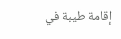إقامة طيبة في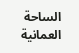الساحة العمانية